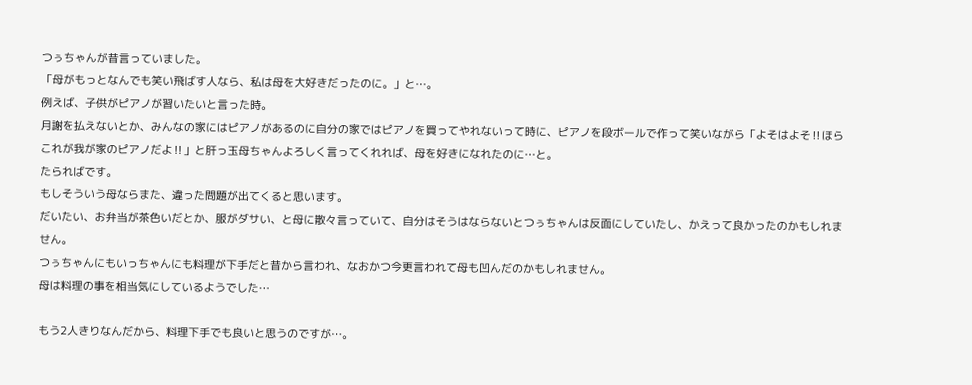つぅちゃんが昔言っていました。
「母がもっとなんでも笑い飛ばす人なら、私は母を大好きだったのに。」と…。
例えば、子供がピアノが習いたいと言った時。
月謝を払えないとか、みんなの家にはピアノがあるのに自分の家ではピアノを買ってやれないって時に、ピアノを段ボールで作って笑いながら「よそはよそ‼ほらこれが我が家のピアノだよ‼」と肝っ玉母ちゃんよろしく言ってくれれば、母を好きになれたのに…と。
たらればです。
もしそういう母ならまた、違った問題が出てくると思います。
だいたい、お弁当が茶色いだとか、服がダサい、と母に散々言っていて、自分はそうはならないとつぅちゃんは反面にしていたし、かえって良かったのかもしれません。
つぅちゃんにもいっちゃんにも料理が下手だと昔から言われ、なおかつ今更言われて母も凹んだのかもしれません。
母は料理の事を相当気にしているようでした…

もう2人きりなんだから、料理下手でも良いと思うのですが…。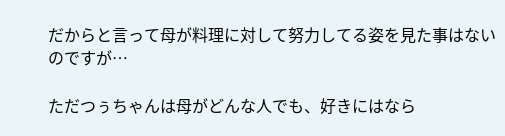だからと言って母が料理に対して努力してる姿を見た事はないのですが…

ただつぅちゃんは母がどんな人でも、好きにはなら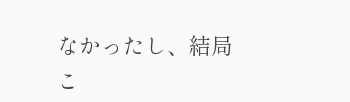なかったし、結局こ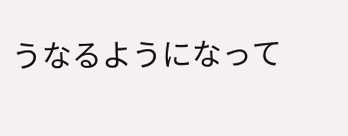うなるようになって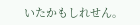いたかもしれせん。